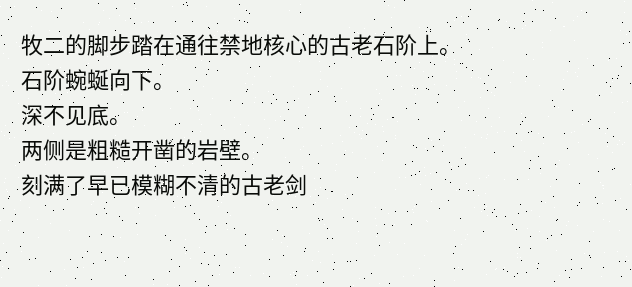牧二的脚步踏在通往禁地核心的古老石阶上。
石阶蜿蜒向下。
深不见底。
两侧是粗糙开凿的岩壁。
刻满了早已模糊不清的古老剑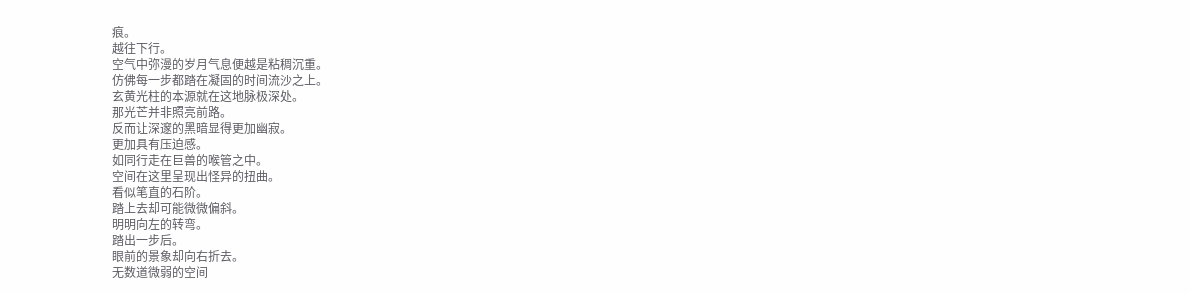痕。
越往下行。
空气中弥漫的岁月气息便越是粘稠沉重。
仿佛每一步都踏在凝固的时间流沙之上。
玄黄光柱的本源就在这地脉极深处。
那光芒并非照亮前路。
反而让深邃的黑暗显得更加幽寂。
更加具有压迫感。
如同行走在巨兽的喉管之中。
空间在这里呈现出怪异的扭曲。
看似笔直的石阶。
踏上去却可能微微偏斜。
明明向左的转弯。
踏出一步后。
眼前的景象却向右折去。
无数道微弱的空间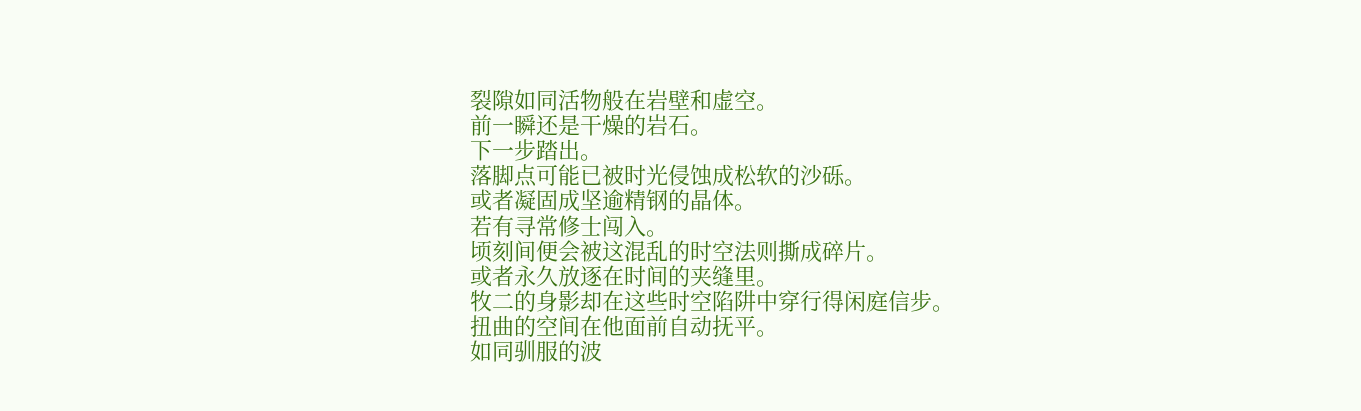裂隙如同活物般在岩壁和虚空。
前一瞬还是干燥的岩石。
下一步踏出。
落脚点可能已被时光侵蚀成松软的沙砾。
或者凝固成坚逾精钢的晶体。
若有寻常修士闯入。
顷刻间便会被这混乱的时空法则撕成碎片。
或者永久放逐在时间的夹缝里。
牧二的身影却在这些时空陷阱中穿行得闲庭信步。
扭曲的空间在他面前自动抚平。
如同驯服的波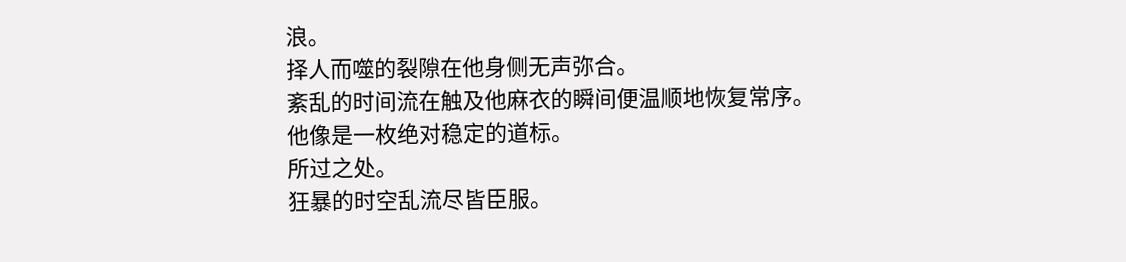浪。
择人而噬的裂隙在他身侧无声弥合。
紊乱的时间流在触及他麻衣的瞬间便温顺地恢复常序。
他像是一枚绝对稳定的道标。
所过之处。
狂暴的时空乱流尽皆臣服。